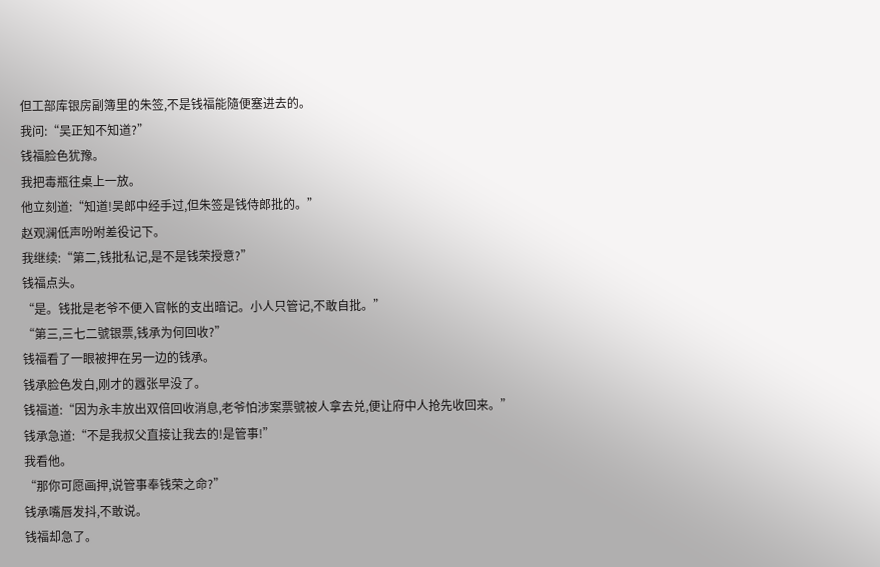但工部库银房副簿里的朱签,不是钱福能隨便塞进去的。
我问:“吴正知不知道?”
钱福脸色犹豫。
我把毒瓶往桌上一放。
他立刻道:“知道!吴郎中经手过,但朱签是钱侍郎批的。”
赵观澜低声吩咐差役记下。
我继续:“第二,钱批私记,是不是钱荣授意?”
钱福点头。
“是。钱批是老爷不便入官帐的支出暗记。小人只管记,不敢自批。”
“第三,三七二號银票,钱承为何回收?”
钱福看了一眼被押在另一边的钱承。
钱承脸色发白,刚才的囂张早没了。
钱福道:“因为永丰放出双倍回收消息,老爷怕涉案票號被人拿去兑,便让府中人抢先收回来。”
钱承急道:“不是我叔父直接让我去的!是管事!”
我看他。
“那你可愿画押,说管事奉钱荣之命?”
钱承嘴唇发抖,不敢说。
钱福却急了。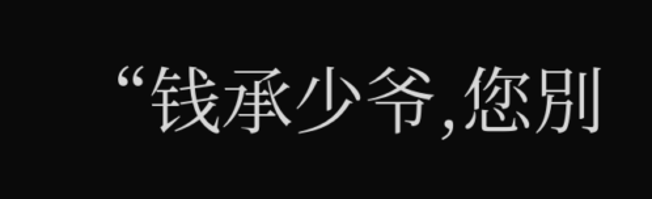“钱承少爷,您別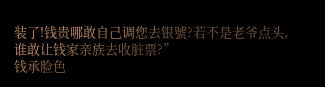装了!钱贵哪敢自己调您去银號?若不是老爷点头,谁敢让钱家亲族去收脏票?”
钱承脸色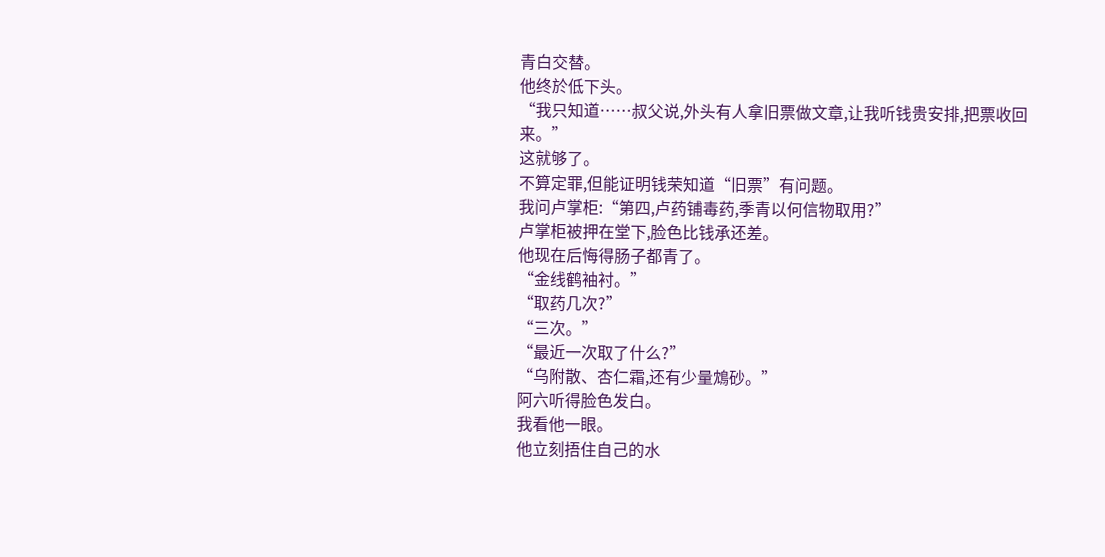青白交替。
他终於低下头。
“我只知道……叔父说,外头有人拿旧票做文章,让我听钱贵安排,把票收回来。”
这就够了。
不算定罪,但能证明钱荣知道“旧票”有问题。
我问卢掌柜:“第四,卢药铺毒药,季青以何信物取用?”
卢掌柜被押在堂下,脸色比钱承还差。
他现在后悔得肠子都青了。
“金线鹤袖衬。”
“取药几次?”
“三次。”
“最近一次取了什么?”
“乌附散、杏仁霜,还有少量鴆砂。”
阿六听得脸色发白。
我看他一眼。
他立刻捂住自己的水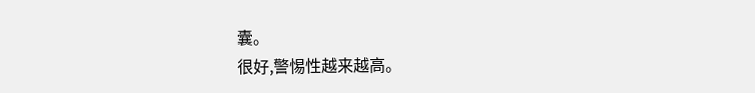囊。
很好,警惕性越来越高。